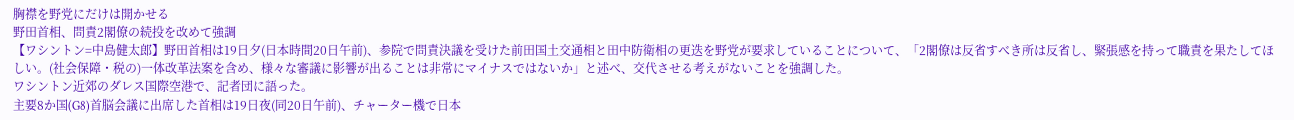胸襟を野党にだけは開かせる
野田首相、問責2閣僚の続投を改めて強調
【ワシントン=中島健太郎】野田首相は19日夕(日本時間20日午前)、参院で問責決議を受けた前田国土交通相と田中防衛相の更迭を野党が要求していることについて、「2閣僚は反省すべき所は反省し、緊張感を持って職責を果たしてほしい。(社会保障・税の)一体改革法案を含め、様々な審議に影響が出ることは非常にマイナスではないか」と述べ、交代させる考えがないことを強調した。
ワシントン近郊のダレス国際空港で、記者団に語った。
主要8か国(G8)首脳会議に出席した首相は19日夜(同20日午前)、チャーター機で日本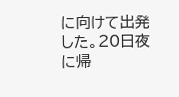に向けて出発した。20日夜に帰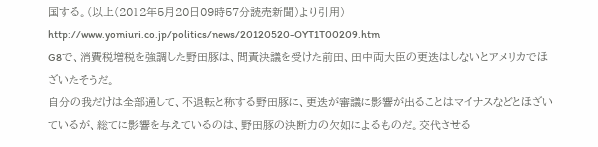国する。(以上(2012年5月20日09時57分読売新聞)より引用)
http://www.yomiuri.co.jp/politics/news/20120520-OYT1T00209.htm
G8で、消費税増税を強調した野田豚は、問責決議を受けた前田、田中両大臣の更迭はしないとアメリカでほざいたそうだ。
自分の我だけは全部通して、不退転と称する野田豚に、更迭が審議に影響が出ることはマイナスなどとほざいているが、総てに影響を与えているのは、野田豚の決断力の欠如によるものだ。交代させる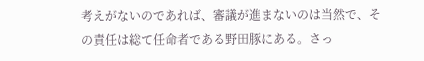考えがないのであれば、審議が進まないのは当然で、その責任は総て任命者である野田豚にある。さっ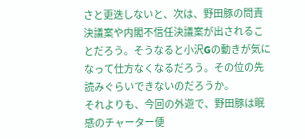さと更迭しないと、次は、野田豚の問責決議案や内閣不信任決議案が出されることだろう。そうなると小沢Gの動きが気になって仕方なくなるだろう。その位の先読みぐらいできないのだろうか。
それよりも、今回の外遊で、野田豚は眠感のチャーター便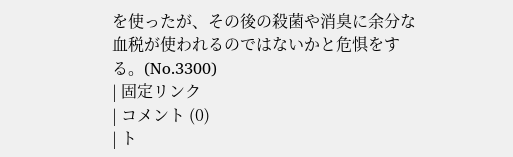を使ったが、その後の殺菌や消臭に余分な血税が使われるのではないかと危惧をする。(No.3300)
| 固定リンク
| コメント (0)
| ト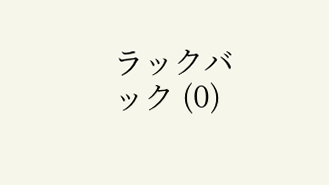ラックバック (0)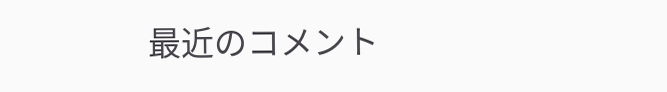最近のコメント